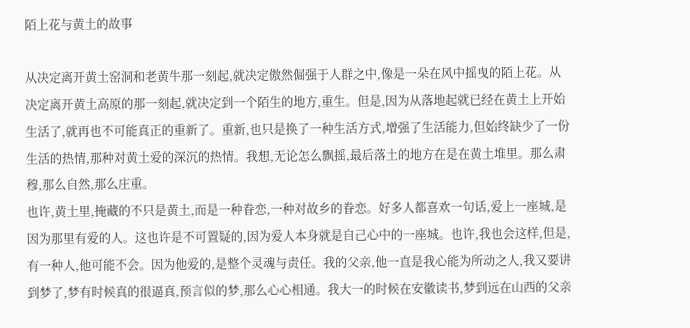陌上花与黄土的故事

从决定离开黄土窑洞和老黄牛那一刻起,就决定傲然倔强于人群之中,像是一朵在风中摇曳的陌上花。从决定离开黄土高原的那一刻起,就决定到一个陌生的地方,重生。但是,因为从落地起就已经在黄土上开始生活了,就再也不可能真正的重新了。重新,也只是换了一种生活方式,增强了生活能力,但始终缺少了一份生活的热情,那种对黄土爱的深沉的热情。我想,无论怎么飘摇,最后落土的地方在是在黄土堆里。那么肃穆,那么自然,那么庄重。
也许,黄土里,掩藏的不只是黄土,而是一种眷恋,一种对故乡的眷恋。好多人都喜欢一句话,爱上一座城,是因为那里有爱的人。这也许是不可置疑的,因为爱人本身就是自己心中的一座城。也许,我也会这样,但是,有一种人,他可能不会。因为他爱的,是整个灵魂与责任。我的父亲,他一直是我心能为所动之人,我又要讲到梦了,梦有时候真的很逼真,预言似的梦,那么心心相通。我大一的时候在安徽读书,梦到远在山西的父亲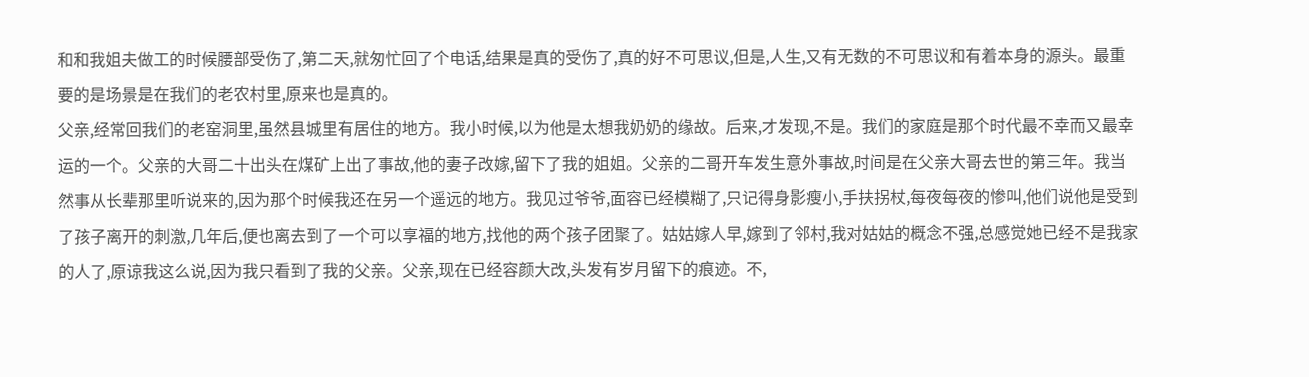和和我姐夫做工的时候腰部受伤了,第二天,就匆忙回了个电话,结果是真的受伤了,真的好不可思议,但是,人生,又有无数的不可思议和有着本身的源头。最重要的是场景是在我们的老农村里,原来也是真的。
父亲,经常回我们的老窑洞里,虽然县城里有居住的地方。我小时候,以为他是太想我奶奶的缘故。后来,才发现,不是。我们的家庭是那个时代最不幸而又最幸运的一个。父亲的大哥二十出头在煤矿上出了事故,他的妻子改嫁,留下了我的姐姐。父亲的二哥开车发生意外事故,时间是在父亲大哥去世的第三年。我当然事从长辈那里听说来的,因为那个时候我还在另一个遥远的地方。我见过爷爷,面容已经模糊了,只记得身影瘦小,手扶拐杖,每夜每夜的惨叫,他们说他是受到了孩子离开的刺激,几年后,便也离去到了一个可以享福的地方,找他的两个孩子团聚了。姑姑嫁人早,嫁到了邻村,我对姑姑的概念不强,总感觉她已经不是我家的人了,原谅我这么说,因为我只看到了我的父亲。父亲,现在已经容颜大改,头发有岁月留下的痕迹。不,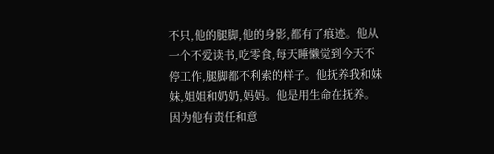不只,他的腿脚,他的身影,都有了痕迹。他从一个不爱读书,吃零食,每天睡懒觉到今天不停工作,腿脚都不利索的样子。他抚养我和妹妹,姐姐和奶奶,妈妈。他是用生命在抚养。因为他有责任和意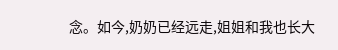念。如今,奶奶已经远走,姐姐和我也长大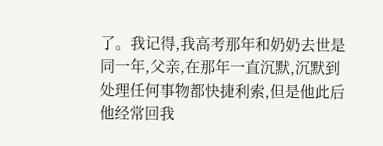了。我记得,我高考那年和奶奶去世是同一年,父亲,在那年一直沉默,沉默到处理任何事物都快捷利索,但是他此后他经常回我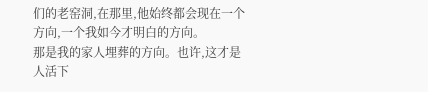们的老窑洞,在那里,他始终都会现在一个方向,一个我如今才明白的方向。
那是我的家人埋葬的方向。也许,这才是人活下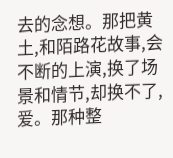去的念想。那把黄土,和陌路花故事,会不断的上演,换了场景和情节,却换不了,爱。那种整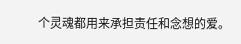个灵魂都用来承担责任和念想的爱。